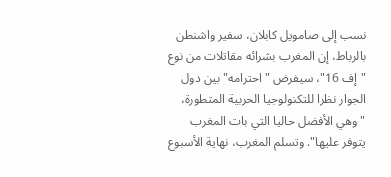نسب إلى صامويل كابلان، سفير واشنطن بالرباط، إن المغرب بشرائه مقاتلات من نوع "إف 16"، سيفرض "احترامه" بين دول الجوار نظرا للتكنولوجيا الحربية المتطورة، "وهي الأفضل حاليا التي بات المغرب يتوفر عليها". وتسلم المغرب، نهاية الأسبوع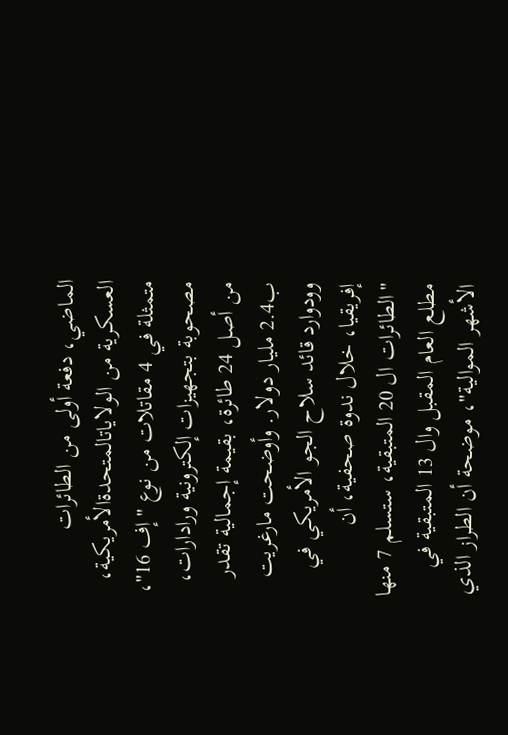الماضي، دفعة أولى من الطائرات العسكرية من الولاياتالمتحدةالأمريكية، متمثلة في 4 مقاتلات من نوع "إف 16"، مصحوبة بتجهيزات إلكترونية ورادارات، من أصل 24 طائرة، بقيمة إجمالية تقدر ب2.4 مليار دولار. وأوضحت مارغريت وودوارد قائد سلاح الجو الأمريكي في إفريقيا، خلال ندوة صحفية، أن "الطائرات ال 20 المتبقية، ستسلم 7 منها مطلع العام المقبل وال 13 المتبقية في الأشهر الموالية"، موضحة أن الطراز الذي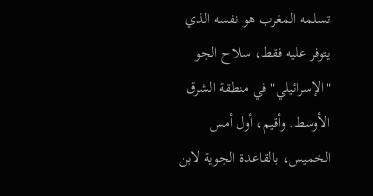تسلمه المغرب هو نفسه الذي يتوفر عليه فقط، سلاح الجو "الإسرائيلي" في منطقة الشرق الأوسط. وأقيم، أول أمس الخميس، بالقاعدة الجوية لابن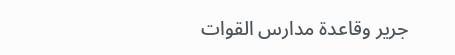جرير وقاعدة مدارس القوات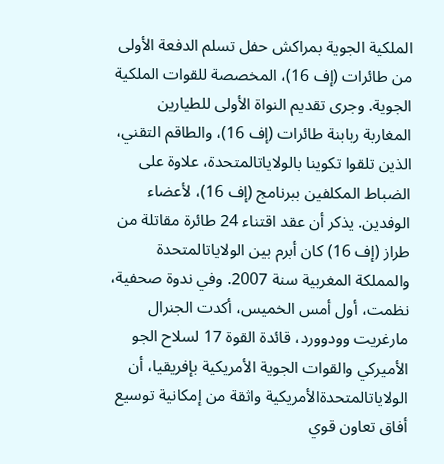الملكية الجوية بمراكش حفل تسلم الدفعة الأولى من طائرات (إف 16)، المخصصة للقوات الملكية الجوية. وجرى تقديم النواة الأولى للطيارين المغاربة ربابنة طائرات (إف 16)، والطاقم التقني، الذين تلقوا تكوينا بالولاياتالمتحدة، علاوة على الضباط المكلفين ببرنامج (إف 16)، لأعضاء الوفدين. يذكر أن عقد اقتناء 24 طائرة مقاتلة من طراز (إف 16) كان أبرم بين الولاياتالمتحدة والمملكة المغربية سنة 2007. وفي ندوة صحفية، نظمت، أول أمس الخميس، أكدت الجنرال مارغريت وودوورد، قائدة القوة 17 لسلاح الجو الأميركي والقوات الجوية الأمريكية بإفريقيا، أن الولاياتالمتحدةالأمريكية واثقة من إمكانية توسيع أفاق تعاون قوي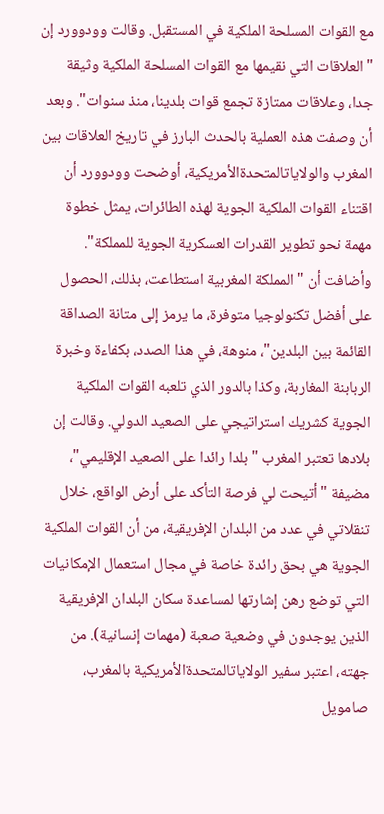مع القوات المسلحة الملكية في المستقبل. وقالت وودوورد إن "العلاقات التي نقيمها مع القوات المسلحة الملكية وثيقة جدا، وعلاقات ممتازة تجمع قوات بلدينا، منذ سنوات". وبعد أن وصفت هذه العملية بالحدث البارز في تاريخ العلاقات بين المغرب والولاياتالمتحدةالأمريكية، أوضحت وودوورد أن اقتناء القوات الملكية الجوية لهذه الطائرات، يمثل خطوة مهمة نحو تطوير القدرات العسكرية الجوية للمملكة". وأضافت أن "المملكة المغربية استطاعت، بذلك، الحصول على أفضل تكنولوجيا متوفرة، ما يرمز إلى متانة الصداقة القائمة بين البلدين"، منوهة، في هذا الصدد، بكفاءة وخبرة الربابنة المغاربة، وكذا بالدور الذي تلعبه القوات الملكية الجوية كشريك استراتيجي على الصعيد الدولي. وقالت إن بلادها تعتبر المغرب "بلدا رائدا على الصعيد الإقليمي"، مضيفة "أتيحت لي فرصة التأكد على أرض الواقع، خلال تنقلاتي في عدد من البلدان الإفريقية، من أن القوات الملكية الجوية هي بحق رائدة خاصة في مجال استعمال الإمكانيات التي توضع رهن إشارتها لمساعدة سكان البلدان الإفريقية الذين يوجدون في وضعية صعبة (مهمات إنسانية). من جهته، اعتبر سفير الولاياتالمتحدةالأمريكية بالمغرب، صامويل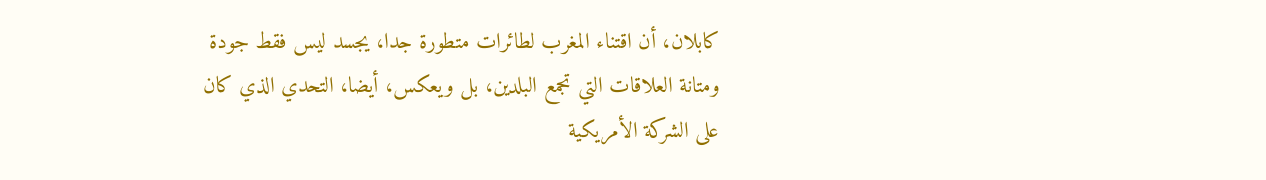كابلان، أن اقتناء المغرب لطائرات متطورة جدا، يجسد ليس فقط جودة ومتانة العلاقات التي تجمع البلدين، بل ويعكس، أيضا، التحدي الذي كان على الشركة الأمريكية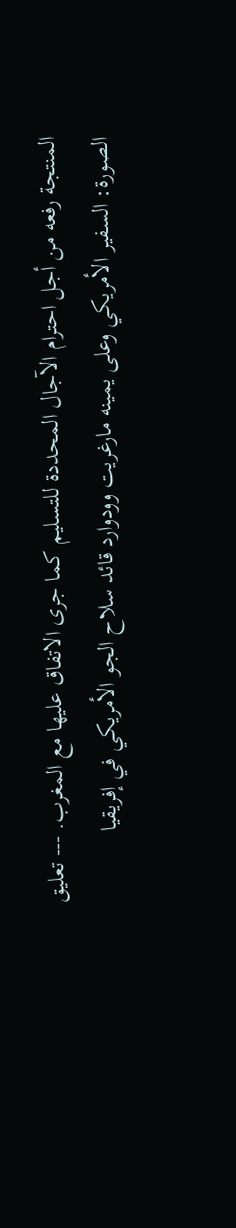المنتجة رفعه من أجل احترام الآجال المحددة للتسليم كما جرى الاتفاق عليها مع المغرب. --- تعليق الصورة: السفير الأمريكي وعلى يمينه مارغريت وودوارد قائد سلاح الجو الأمريكي في إفريقيا